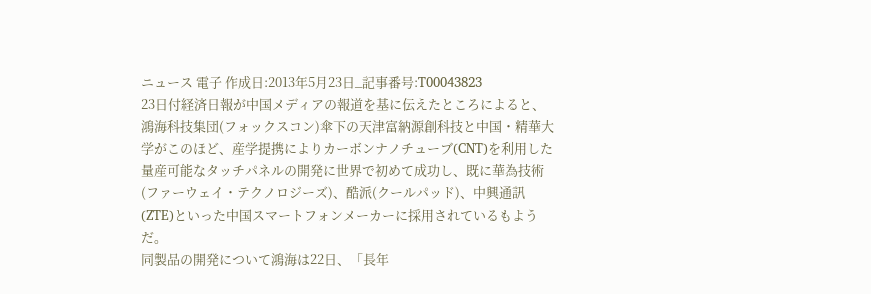ニュース 電子 作成日:2013年5月23日_記事番号:T00043823
23日付経済日報が中国メディアの報道を基に伝えたところによると、鴻海科技集団(フォックスコン)傘下の天津富納源創科技と中国・精華大学がこのほど、産学提携によりカーボンナノチューブ(CNT)を利用した量産可能なタッチパネルの開発に世界で初めて成功し、既に華為技術(ファーウェイ・テクノロジーズ)、酷派(クールパッド)、中興通訊(ZTE)といった中国スマートフォンメーカーに採用されているもようだ。
同製品の開発について鴻海は22日、「長年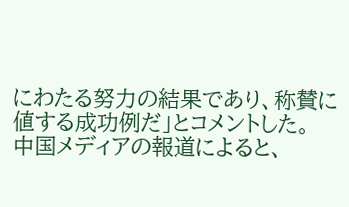にわたる努力の結果であり、称賛に値する成功例だ」とコメントした。
中国メディアの報道によると、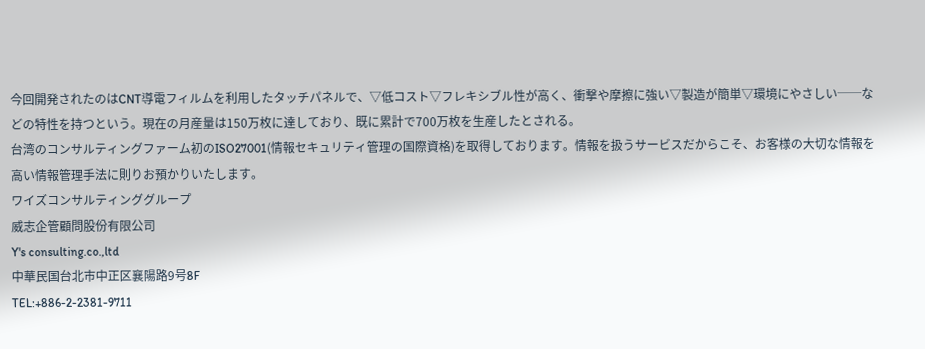今回開発されたのはCNT導電フィルムを利用したタッチパネルで、▽低コスト▽フレキシブル性が高く、衝撃や摩擦に強い▽製造が簡単▽環境にやさしい──などの特性を持つという。現在の月産量は150万枚に達しており、既に累計で700万枚を生産したとされる。
台湾のコンサルティングファーム初のISO27001(情報セキュリティ管理の国際資格)を取得しております。情報を扱うサービスだからこそ、お客様の大切な情報を高い情報管理手法に則りお預かりいたします。
ワイズコンサルティンググループ
威志企管顧問股份有限公司
Y's consulting.co.,ltd
中華民国台北市中正区襄陽路9号8F
TEL:+886-2-2381-9711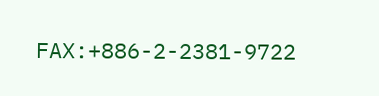FAX:+886-2-2381-9722